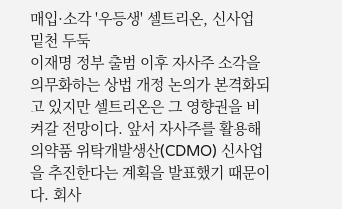매입·소각 '우등생' 셀트리온, 신사업 밑천 두둑
이재명 정부 출범 이후 자사주 소각을 의무화하는 상법 개정 논의가 본격화되고 있지만 셀트리온은 그 영향권을 비켜갈 전망이다. 앞서 자사주를 활용해 의약품 위탁개발생산(CDMO) 신사업을 추진한다는 계획을 발표했기 때문이다. 회사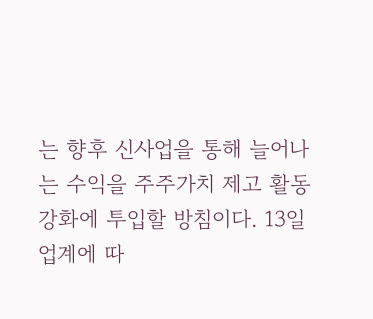는 향후 신사업을 통해 늘어나는 수익을 주주가치 제고 활동 강화에 투입할 방침이다. 13일 업계에 따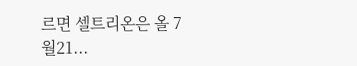르면 셀트리온은 올 7월21...